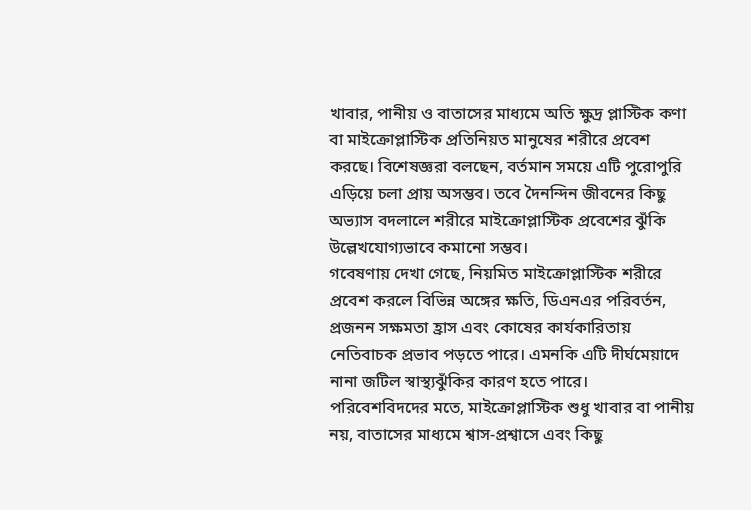খাবার, পানীয় ও বাতাসের মাধ্যমে অতি ক্ষুদ্র প্লাস্টিক কণা বা মাইক্রোপ্লাস্টিক প্রতিনিয়ত মানুষের শরীরে প্রবেশ করছে। বিশেষজ্ঞরা বলছেন, বর্তমান সময়ে এটি পুরোপুরি এড়িয়ে চলা প্রায় অসম্ভব। তবে দৈনন্দিন জীবনের কিছু অভ্যাস বদলালে শরীরে মাইক্রোপ্লাস্টিক প্রবেশের ঝুঁকি উল্লেখযোগ্যভাবে কমানো সম্ভব।
গবেষণায় দেখা গেছে, নিয়মিত মাইক্রোপ্লাস্টিক শরীরে প্রবেশ করলে বিভিন্ন অঙ্গের ক্ষতি, ডিএনএর পরিবর্তন, প্রজনন সক্ষমতা হ্রাস এবং কোষের কার্যকারিতায় নেতিবাচক প্রভাব পড়তে পারে। এমনকি এটি দীর্ঘমেয়াদে নানা জটিল স্বাস্থ্যঝুঁকির কারণ হতে পারে।
পরিবেশবিদদের মতে, মাইক্রোপ্লাস্টিক শুধু খাবার বা পানীয় নয়, বাতাসের মাধ্যমে শ্বাস-প্রশ্বাসে এবং কিছু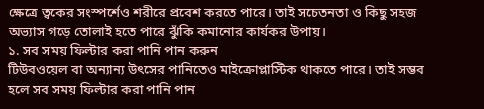ক্ষেত্রে ত্বকের সংস্পর্শেও শরীরে প্রবেশ করতে পারে। তাই সচেতনতা ও কিছু সহজ অভ্যাস গড়ে তোলাই হতে পারে ঝুঁকি কমানোর কার্যকর উপায়।
১. সব সময় ফিল্টার করা পানি পান করুন
টিউবওয়েল বা অন্যান্য উৎসের পানিতেও মাইক্রোপ্লাস্টিক থাকতে পারে। তাই সম্ভব হলে সব সময় ফিল্টার করা পানি পান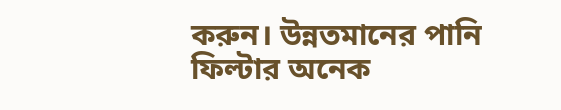করুন। উন্নতমানের পানি ফিল্টার অনেক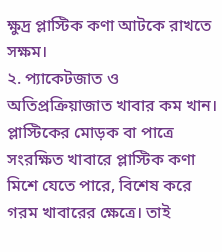ক্ষুদ্র প্লাস্টিক কণা আটকে রাখতে সক্ষম।
২. প্যাকেটজাত ও অতিপ্রক্রিয়াজাত খাবার কম খান। প্লাস্টিকের মোড়ক বা পাত্রে সংরক্ষিত খাবারে প্লাস্টিক কণা মিশে যেতে পারে, বিশেষ করে গরম খাবারের ক্ষেত্রে। তাই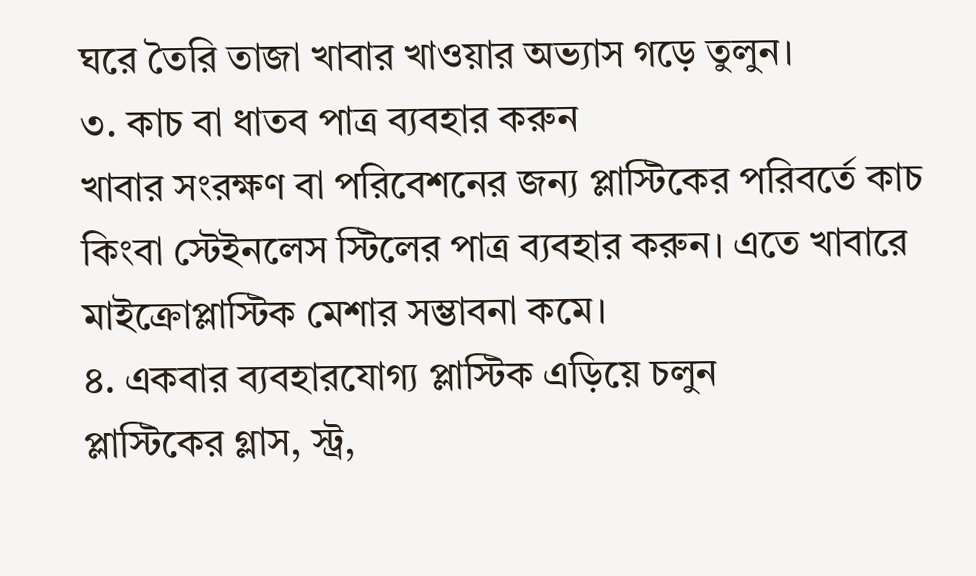ঘরে তৈরি তাজা খাবার খাওয়ার অভ্যাস গড়ে তুলুন।
৩. কাচ বা ধাতব পাত্র ব্যবহার করুন
খাবার সংরক্ষণ বা পরিবেশনের জন্য প্লাস্টিকের পরিবর্তে কাচ কিংবা স্টেইনলেস স্টিলের পাত্র ব্যবহার করুন। এতে খাবারে মাইক্রোপ্লাস্টিক মেশার সম্ভাবনা কমে।
৪. একবার ব্যবহারযোগ্য প্লাস্টিক এড়িয়ে চলুন
প্লাস্টিকের গ্লাস, স্ট্র,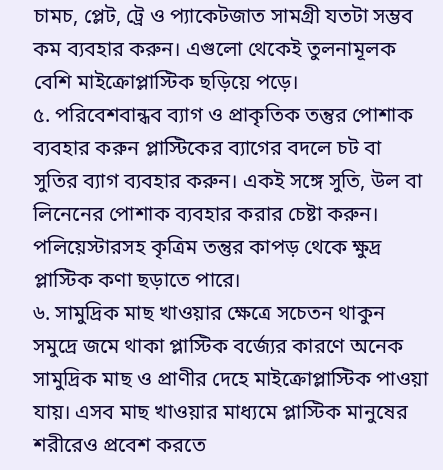চামচ, প্লেট, ট্রে ও প্যাকেটজাত সামগ্রী যতটা সম্ভব কম ব্যবহার করুন। এগুলো থেকেই তুলনামূলক বেশি মাইক্রোপ্লাস্টিক ছড়িয়ে পড়ে।
৫. পরিবেশবান্ধব ব্যাগ ও প্রাকৃতিক তন্তুর পোশাক ব্যবহার করুন প্লাস্টিকের ব্যাগের বদলে চট বা সুতির ব্যাগ ব্যবহার করুন। একই সঙ্গে সুতি, উল বা লিনেনের পোশাক ব্যবহার করার চেষ্টা করুন। পলিয়েস্টারসহ কৃত্রিম তন্তুর কাপড় থেকে ক্ষুদ্র প্লাস্টিক কণা ছড়াতে পারে।
৬. সামুদ্রিক মাছ খাওয়ার ক্ষেত্রে সচেতন থাকুন
সমুদ্রে জমে থাকা প্লাস্টিক বর্জ্যের কারণে অনেক সামুদ্রিক মাছ ও প্রাণীর দেহে মাইক্রোপ্লাস্টিক পাওয়া যায়। এসব মাছ খাওয়ার মাধ্যমে প্লাস্টিক মানুষের শরীরেও প্রবেশ করতে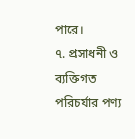পারে।
৭. প্রসাধনী ও ব্যক্তিগত পরিচর্যার পণ্য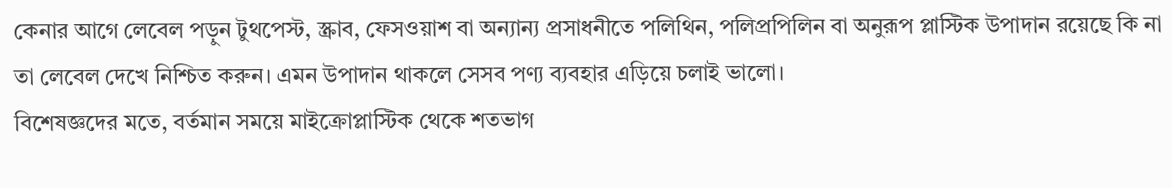কেনার আগে লেবেল পড়ুন টুথপেস্ট, স্ক্রাব, ফেসওয়াশ বা অন্যান্য প্রসাধনীতে পলিথিন, পলিপ্রপিলিন বা অনুরূপ প্লাস্টিক উপাদান রয়েছে কি না তা লেবেল দেখে নিশ্চিত করুন। এমন উপাদান থাকলে সেসব পণ্য ব্যবহার এড়িয়ে চলাই ভালো।
বিশেষজ্ঞদের মতে, বর্তমান সময়ে মাইক্রোপ্লাস্টিক থেকে শতভাগ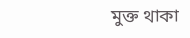মুক্ত থাকা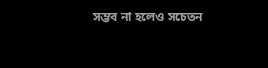সম্ভব না হলেও সচেতন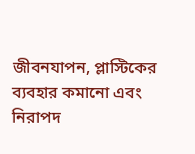জীবনযাপন, প্লাস্টিকের ব্যবহার কমানো এবং নিরাপদ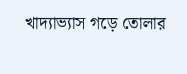খাদ্যাভ্যাস গড়ে তোলার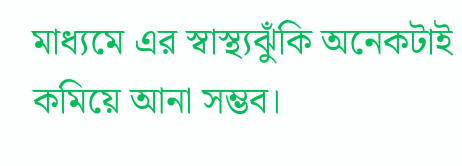মাধ্যমে এর স্বাস্থ্যঝুঁকি অনেকটাই কমিয়ে আনা সম্ভব।